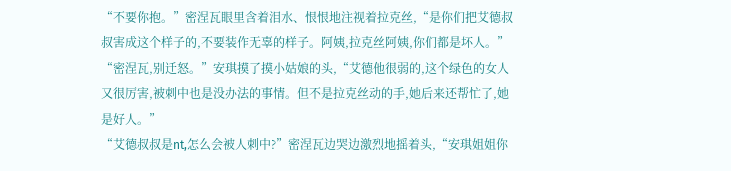“不要你抱。”密涅瓦眼里含着泪水、恨恨地注视着拉克丝,“是你们把艾德叔叔害成这个样子的,不要装作无辜的样子。阿姨,拉克丝阿姨,你们都是坏人。”
“密涅瓦,别迁怒。”安琪摸了摸小姑娘的头,“艾德他很弱的,这个绿色的女人又很厉害,被刺中也是没办法的事情。但不是拉克丝动的手,她后来还帮忙了,她是好人。”
“艾德叔叔是nt,怎么会被人刺中?”密涅瓦边哭边激烈地摇着头,“安琪姐姐你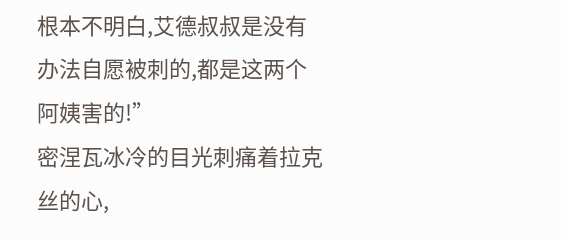根本不明白,艾德叔叔是没有办法自愿被刺的,都是这两个阿姨害的!”
密涅瓦冰冷的目光刺痛着拉克丝的心,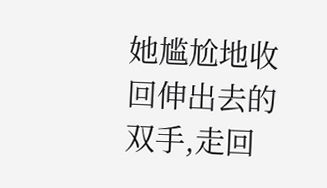她尴尬地收回伸出去的双手,走回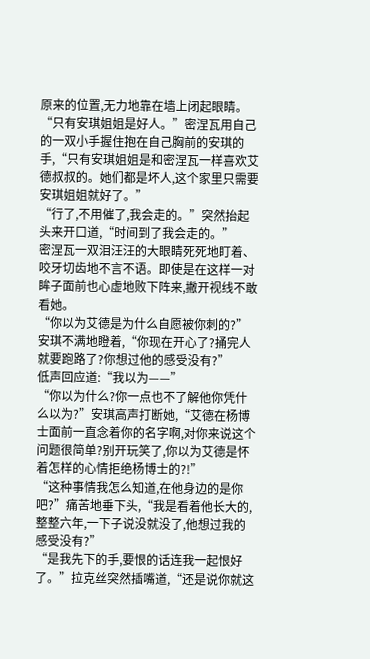原来的位置,无力地靠在墙上闭起眼睛。
“只有安琪姐姐是好人。”密涅瓦用自己的一双小手握住抱在自己胸前的安琪的手,“只有安琪姐姐是和密涅瓦一样喜欢艾德叔叔的。她们都是坏人,这个家里只需要安琪姐姐就好了。”
“行了,不用催了,我会走的。”突然抬起头来开口道,“时间到了我会走的。”
密涅瓦一双泪汪汪的大眼睛死死地盯着、咬牙切齿地不言不语。即使是在这样一对眸子面前也心虚地败下阵来,撇开视线不敢看她。
“你以为艾德是为什么自愿被你刺的?”安琪不满地瞪着,“你现在开心了?捅完人就要跑路了?你想过他的感受没有?”
低声回应道:“我以为——”
“你以为什么?你一点也不了解他你凭什么以为?”安琪高声打断她,“艾德在杨博士面前一直念着你的名字啊,对你来说这个问题很简单?别开玩笑了,你以为艾德是怀着怎样的心情拒绝杨博士的?!”
“这种事情我怎么知道,在他身边的是你吧?”痛苦地垂下头,“我是看着他长大的,整整六年,一下子说没就没了,他想过我的感受没有?”
“是我先下的手,要恨的话连我一起恨好了。”拉克丝突然插嘴道,“还是说你就这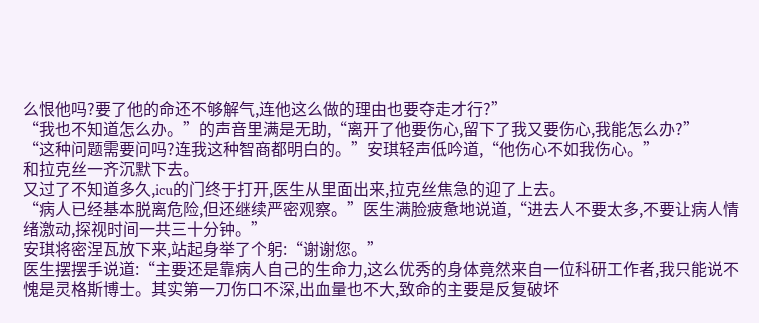么恨他吗?要了他的命还不够解气,连他这么做的理由也要夺走才行?”
“我也不知道怎么办。”的声音里满是无助,“离开了他要伤心,留下了我又要伤心,我能怎么办?”
“这种问题需要问吗?连我这种智商都明白的。”安琪轻声低吟道,“他伤心不如我伤心。”
和拉克丝一齐沉默下去。
又过了不知道多久,icu的门终于打开,医生从里面出来,拉克丝焦急的迎了上去。
“病人已经基本脱离危险,但还继续严密观察。”医生满脸疲惫地说道,“进去人不要太多,不要让病人情绪激动,探视时间一共三十分钟。”
安琪将密涅瓦放下来,站起身举了个躬:“谢谢您。”
医生摆摆手说道:“主要还是靠病人自己的生命力,这么优秀的身体竟然来自一位科研工作者,我只能说不愧是灵格斯博士。其实第一刀伤口不深,出血量也不大,致命的主要是反复破坏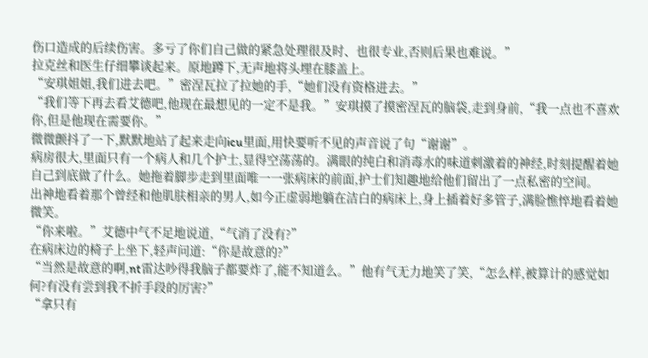伤口造成的后续伤害。多亏了你们自己做的紧急处理很及时、也很专业,否则后果也难说。”
拉克丝和医生仔细攀谈起来。原地蹲下,无声地将头埋在膝盖上。
“安琪姐姐,我们进去吧。”密涅瓦拉了拉她的手,“她们没有资格进去。”
“我们等下再去看艾德吧,他现在最想见的一定不是我。”安琪摸了摸密涅瓦的脑袋,走到身前,“我一点也不喜欢你,但是他现在需要你。”
微微颤抖了一下,默默地站了起来走向icu里面,用快要听不见的声音说了句“谢谢”。
病房很大,里面只有一个病人和几个护士,显得空荡荡的。满眼的纯白和消毒水的味道刺激着的神经,时刻提醒着她自己到底做了什么。她拖着脚步走到里面唯一一张病床的前面,护士们知趣地给他们留出了一点私密的空间。
出神地看着那个曾经和他肌肤相亲的男人,如今正虚弱地躺在洁白的病床上,身上插着好多管子,满脸憔悴地看着她微笑。
“你来啦。”艾德中气不足地说道,“气消了没有?”
在病床边的椅子上坐下,轻声问道:“你是故意的?”
“当然是故意的啊,nt雷达吵得我脑子都要炸了,能不知道么。”他有气无力地笑了笑,“怎么样,被算计的感觉如何?有没有尝到我不折手段的厉害?”
“拿只有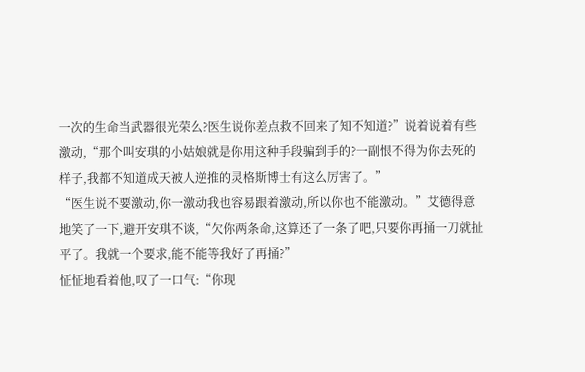一次的生命当武器很光荣么?医生说你差点救不回来了知不知道?”说着说着有些激动,“那个叫安琪的小姑娘就是你用这种手段骗到手的?一副恨不得为你去死的样子,我都不知道成天被人逆推的灵格斯博士有这么厉害了。”
“医生说不要激动,你一激动我也容易跟着激动,所以你也不能激动。”艾德得意地笑了一下,避开安琪不谈,“欠你两条命,这算还了一条了吧,只要你再捅一刀就扯平了。我就一个要求,能不能等我好了再捅?”
怔怔地看着他,叹了一口气:“你现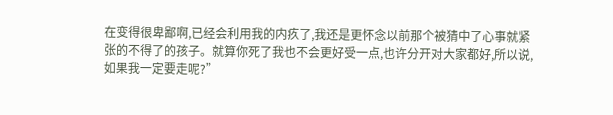在变得很卑鄙啊,已经会利用我的内疚了,我还是更怀念以前那个被猜中了心事就紧张的不得了的孩子。就算你死了我也不会更好受一点,也许分开对大家都好,所以说,如果我一定要走呢?”